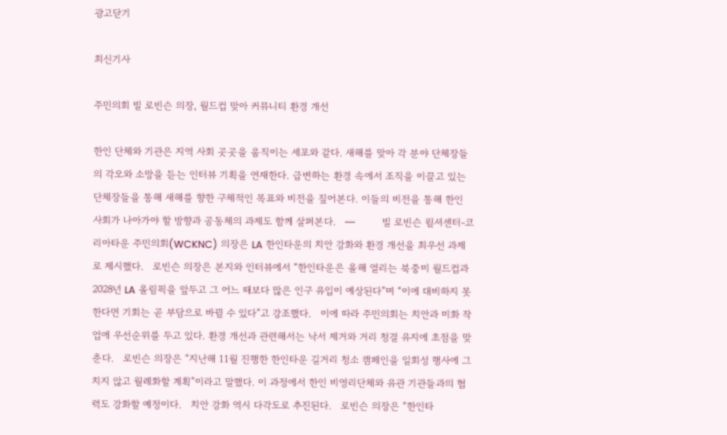광고닫기

최신기사

주민의회 빌 로빈슨 의장, 월드컵 맞아 커뮤니티 환경 개선

한인 단체와 기관은 지역 사회 곳곳을 움직이는 세포와 같다. 새해를 맞아 각 분야 단체장들의 각오와 소망을 듣는 인터뷰 기획을 연재한다. 급변하는 환경 속에서 조직을 이끌고 있는 단체장들을 통해 새해를 향한 구체적인 목표와 비전을 짚어본다. 이들의 비전을 통해 한인 사회가 나아가야 할 방향과 공동체의 과제도 함께 살펴본다.   ━         빌 로빈슨 윌셔센터-코리아타운 주민의회(WCKNC) 의장은 LA 한인타운의 치안 강화와 환경 개선을 최우선 과제로 제시했다.   로빈슨 의장은 본지와 인터뷰에서 “한인타운은 올해 열리는 북중미 월드컵과 2028년 LA 올림픽을 앞두고 그 어느 때보다 많은 인구 유입이 예상된다”며 “이에 대비하지 못한다면 기회는 곧 부담으로 바뀔 수 있다”고 강조했다.   이에 따라 주민의회는 치안과 미화 작업에 우선순위를 두고 있다. 환경 개선과 관련해서는 낙서 제거와 거리 청결 유지에 초점을 맞춘다.   로빈슨 의장은 “지난해 11월 진행한 한인타운 길거리 청소 캠페인을 일회성 행사에 그치지 않고 월례화할 계획”이라고 말했다. 이 과정에서 한인 비영리단체와 유관 기관들과의 협력도 강화할 예정이다.   치안 강화 역시 다각도로 추진된다.   로빈슨 의장은 “한인타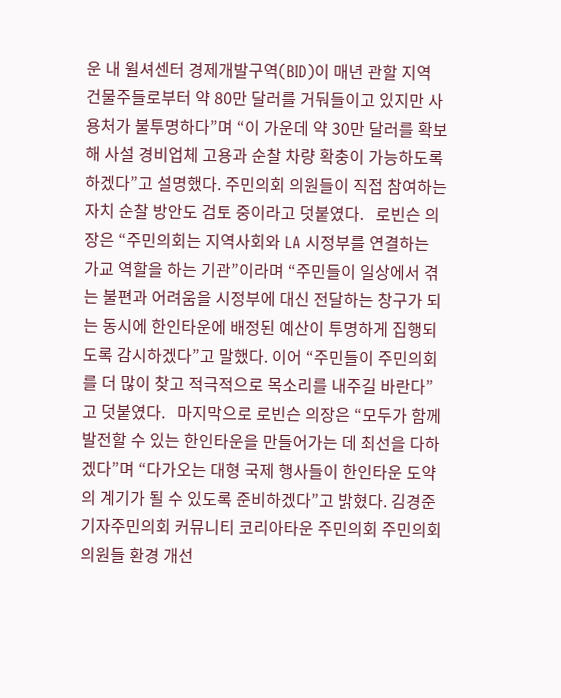운 내 윌셔센터 경제개발구역(BID)이 매년 관할 지역 건물주들로부터 약 80만 달러를 거둬들이고 있지만 사용처가 불투명하다”며 “이 가운데 약 30만 달러를 확보해 사설 경비업체 고용과 순찰 차량 확충이 가능하도록 하겠다”고 설명했다. 주민의회 의원들이 직접 참여하는 자치 순찰 방안도 검토 중이라고 덧붙였다.   로빈슨 의장은 “주민의회는 지역사회와 LA 시정부를 연결하는 가교 역할을 하는 기관”이라며 “주민들이 일상에서 겪는 불편과 어려움을 시정부에 대신 전달하는 창구가 되는 동시에 한인타운에 배정된 예산이 투명하게 집행되도록 감시하겠다”고 말했다. 이어 “주민들이 주민의회를 더 많이 찾고 적극적으로 목소리를 내주길 바란다”고 덧붙였다.   마지막으로 로빈슨 의장은 “모두가 함께 발전할 수 있는 한인타운을 만들어가는 데 최선을 다하겠다”며 “다가오는 대형 국제 행사들이 한인타운 도약의 계기가 될 수 있도록 준비하겠다”고 밝혔다. 김경준 기자주민의회 커뮤니티 코리아타운 주민의회 주민의회 의원들 환경 개선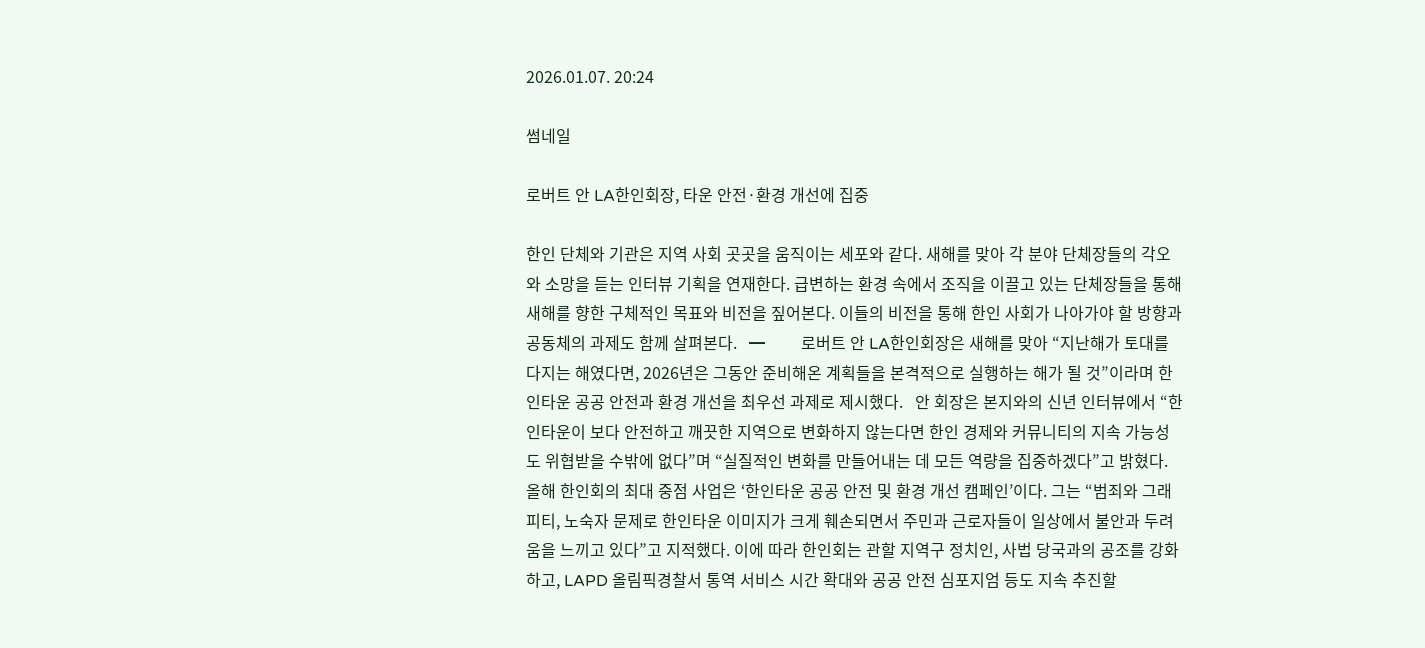2026.01.07. 20:24

썸네일

로버트 안 LA한인회장, 타운 안전·환경 개선에 집중

한인 단체와 기관은 지역 사회 곳곳을 움직이는 세포와 같다. 새해를 맞아 각 분야 단체장들의 각오와 소망을 듣는 인터뷰 기획을 연재한다. 급변하는 환경 속에서 조직을 이끌고 있는 단체장들을 통해 새해를 향한 구체적인 목표와 비전을 짚어본다. 이들의 비전을 통해 한인 사회가 나아가야 할 방향과 공동체의 과제도 함께 살펴본다.   ━         로버트 안 LA한인회장은 새해를 맞아 “지난해가 토대를 다지는 해였다면, 2026년은 그동안 준비해온 계획들을 본격적으로 실행하는 해가 될 것”이라며 한인타운 공공 안전과 환경 개선을 최우선 과제로 제시했다.   안 회장은 본지와의 신년 인터뷰에서 “한인타운이 보다 안전하고 깨끗한 지역으로 변화하지 않는다면 한인 경제와 커뮤니티의 지속 가능성도 위협받을 수밖에 없다”며 “실질적인 변화를 만들어내는 데 모든 역량을 집중하겠다”고 밝혔다.   올해 한인회의 최대 중점 사업은 ‘한인타운 공공 안전 및 환경 개선 캠페인’이다. 그는 “범죄와 그래피티, 노숙자 문제로 한인타운 이미지가 크게 훼손되면서 주민과 근로자들이 일상에서 불안과 두려움을 느끼고 있다”고 지적했다. 이에 따라 한인회는 관할 지역구 정치인, 사법 당국과의 공조를 강화하고, LAPD 올림픽경찰서 통역 서비스 시간 확대와 공공 안전 심포지엄 등도 지속 추진할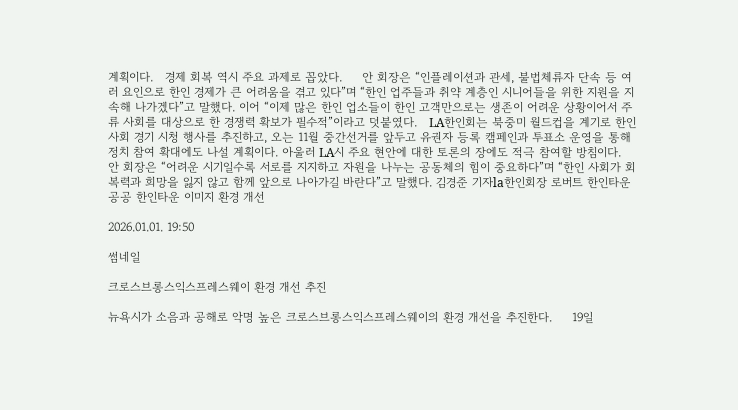계획이다.   경제 회복 역시 주요 과제로 꼽았다.     안 회장은 “인플레이션과 관세, 불법체류자 단속 등 여러 요인으로 한인 경제가 큰 어려움을 겪고 있다”며 “한인 업주들과 취약 계층인 시니어들을 위한 지원을 지속해 나가겠다”고 말했다. 이어 “이제 많은 한인 업소들이 한인 고객만으로는 생존이 어려운 상황이어서 주류 사회를 대상으로 한 경쟁력 확보가 필수적”이라고 덧붙였다.   LA한인회는 북중미 월드컵을 계기로 한인 사회 경기 시청 행사를 추진하고, 오는 11월 중간선거를 앞두고 유권자 등록 캠페인과 투표소 운영을 통해 정치 참여 확대에도 나설 계획이다. 아울러 LA시 주요 현안에 대한 토론의 장에도 적극 참여할 방침이다.   안 회장은 “어려운 시기일수록 서로를 지지하고 자원을 나누는 공동체의 힘이 중요하다”며 “한인 사회가 회복력과 희망을 잃지 않고 함께 앞으로 나아가길 바란다”고 말했다. 김경준 기자la한인회장 로버트 한인타운 공공 한인타운 이미지 환경 개선

2026.01.01. 19:50

썸네일

크로스브롱스익스프레스웨이 환경 개선 추진

뉴욕시가 소음과 공해로 악명 높은 크로스브롱스익스프레스웨이의 환경 개선을 추진한다.     19일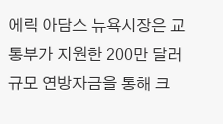에릭 아담스 뉴욕시장은 교통부가 지원한 200만 달러 규모 연방자금을 통해 크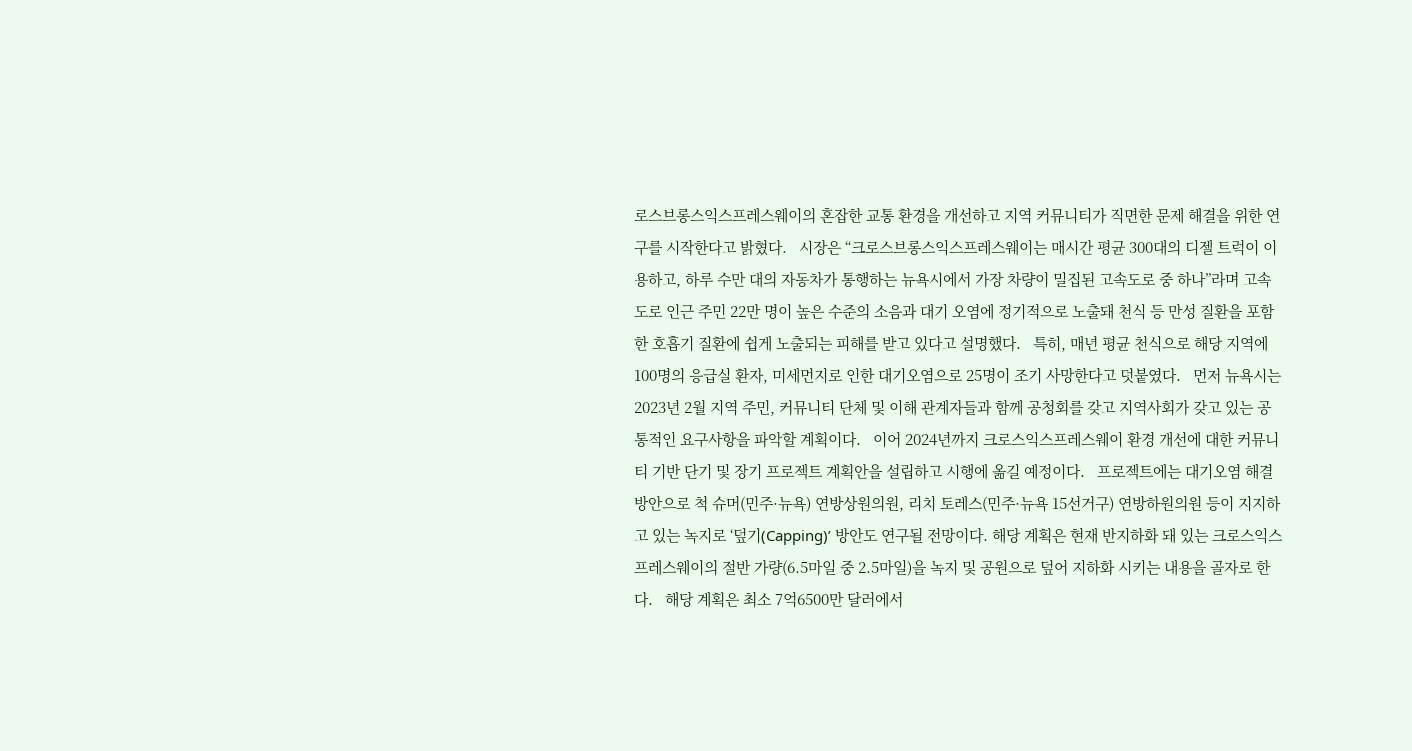로스브롱스익스프레스웨이의 혼잡한 교통 환경을 개선하고 지역 커뮤니티가 직면한 문제 해결을 위한 연구를 시작한다고 밝혔다.   시장은 “크로스브롱스익스프레스웨이는 매시간 평균 300대의 디젤 트럭이 이용하고, 하루 수만 대의 자동차가 통행하는 뉴욕시에서 가장 차량이 밀집된 고속도로 중 하나”라며 고속도로 인근 주민 22만 명이 높은 수준의 소음과 대기 오염에 정기적으로 노출돼 천식 등 만성 질환을 포함한 호흡기 질환에 쉽게 노출되는 피해를 받고 있다고 설명했다.   특히, 매년 평균 천식으로 해당 지역에 100명의 응급실 환자, 미세먼지로 인한 대기오염으로 25명이 조기 사망한다고 덧붙였다.   먼저 뉴욕시는 2023년 2월 지역 주민, 커뮤니티 단체 및 이해 관계자들과 함께 공청회를 갖고 지역사회가 갖고 있는 공통적인 요구사항을 파악할 계획이다.   이어 2024년까지 크로스익스프레스웨이 환경 개선에 대한 커뮤니티 기반 단기 및 장기 프로젝트 계획안을 설립하고 시행에 옮길 예정이다.   프로젝트에는 대기오염 해결 방안으로 척 슈머(민주·뉴욕) 연방상원의원, 리치 토레스(민주·뉴욕 15선거구) 연방하원의원 등이 지지하고 있는 녹지로 ‘덮기(Capping)’ 방안도 연구될 전망이다. 해당 계획은 현재 반지하화 돼 있는 크로스익스프레스웨이의 절반 가량(6.5마일 중 2.5마일)을 녹지 및 공원으로 덮어 지하화 시키는 내용을 골자로 한다.   해당 계획은 최소 7억6500만 달러에서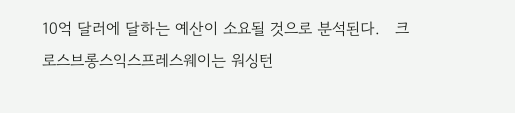10억 달러에 달하는 예산이 소요될 것으로 분석된다.   크로스브롱스익스프레스웨이는 워싱턴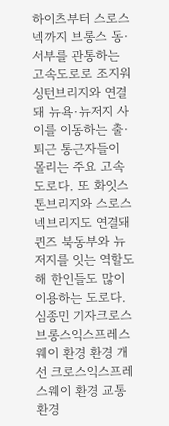하이츠부터 스로스넥까지 브롱스 동·서부를 관통하는 고속도로로 조지워싱턴브리지와 연결돼 뉴욕·뉴저지 사이를 이동하는 출·퇴근 통근자들이 몰리는 주요 고속도로다. 또 화잇스톤브리지와 스로스넥브리지도 연결돼 퀸즈 북동부와 뉴저지를 잇는 역할도 해 한인들도 많이 이용하는 도로다. 심종민 기자크로스브롱스익스프레스웨이 환경 환경 개선 크로스익스프레스웨이 환경 교통 환경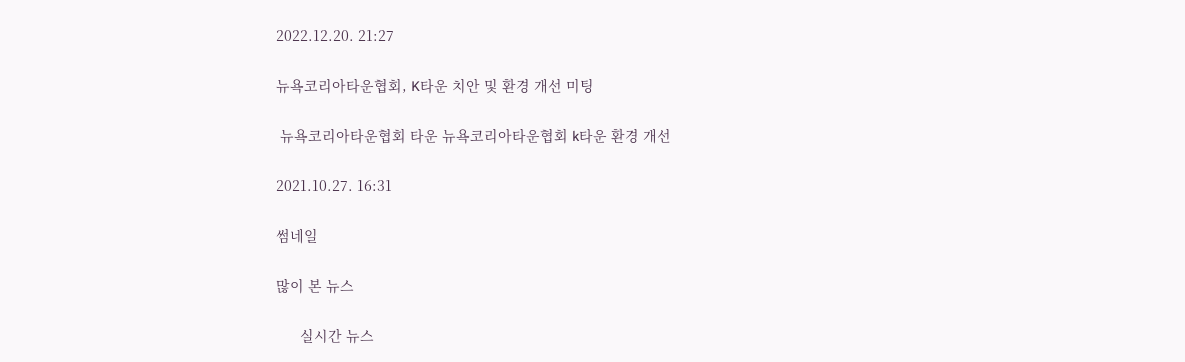2022.12.20. 21:27

뉴욕코리아타운협회, K타운 치안 및 환경 개선 미팅

 뉴욕코리아타운협회 타운 뉴욕코리아타운협회 k타운 환경 개선

2021.10.27. 16:31

썸네일

많이 본 뉴스

      실시간 뉴스